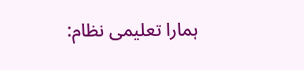ہمارا تعلیمی نظام: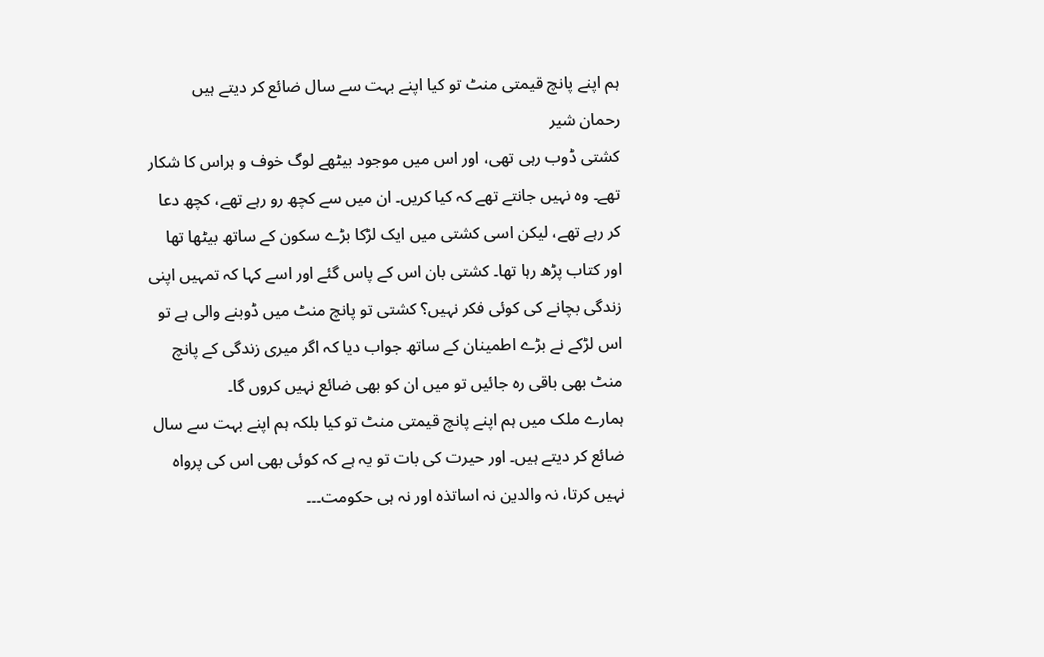ہم اپنے پانچ قیمتی منٹ تو کیا اپنے بہت سے سال ضائع کر دیتے ہیں
رحمان شیر
کشتی ڈوب رہی تھی، اور اس میں موجود بیٹھے لوگ خوف و ہراس کا شکار تھے۔ وہ نہیں جانتے تھے کہ کیا کریں۔ ان میں سے کچھ رو رہے تھے، کچھ دعا کر رہے تھے، لیکن اسی کشتی میں ایک لڑکا بڑے سکون کے ساتھ بیٹھا تھا اور کتاب پڑھ رہا تھا۔ کشتی بان اس کے پاس گئے اور اسے کہا کہ تمہیں اپنی زندگی بچانے کی کوئی فکر نہیں؟ کشتی تو پانچ منٹ میں ڈوبنے والی ہے تو اس لڑکے نے بڑے اطمینان کے ساتھ جواب دیا کہ اگر میری زندگی کے پانچ منٹ بھی باقی رہ جائیں تو میں ان کو بھی ضائع نہیں کروں گا۔
ہمارے ملک میں ہم اپنے پانچ قیمتی منٹ تو کیا بلکہ ہم اپنے بہت سے سال ضائع کر دیتے ہیں۔ اور حیرت کی بات تو یہ ہے کہ کوئی بھی اس کی پرواہ نہیں کرتا، نہ والدین نہ اساتذہ اور نہ ہی حکومت۔۔۔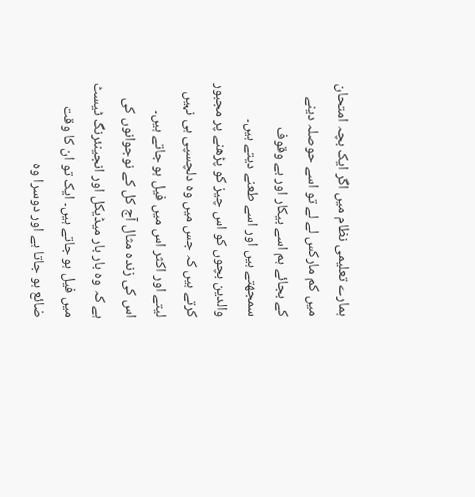ہمارے تعلیمی نظام میں اگر ایک بچہ امتحان میں کم مارکس لے لے تو اسے حوصلہ دینے کے بجائے ہم اسے بیکار اور بے وقوف سمجھتے ہیں اور اسے طعنے دیتے ہیں۔ والدین بچوں کو اس چیز کو پڑھنے پر مجبور کرتے ہیں کہ جس میں وہ دلچسپی ہی نہیں لیتے اور اکثر اس میں فیل ہو جاتے ہیں۔
اس کی زندہ مثال آج کل کے نوجوانوں کی ہے کہ وہ بار بار میڈیکل اور انجینئرنگ ٹیسٹ میں فیل ہو جاتے ہیں۔ ایک تو ان کا وقت ضائع ہو جاتا ہے اور دوسرا وہ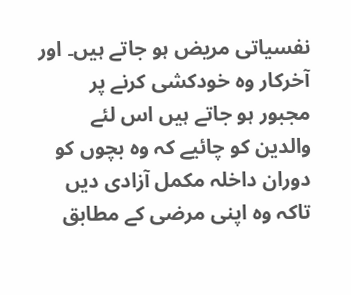نفسیاتی مریض ہو جاتے ہیں۔ اور آخرکار وہ خودکشی کرنے پر مجبور ہو جاتے ہیں اس لئے والدین کو چائیے کہ وہ بچوں کو دوران داخلہ مکمل آزادی دیں تاکہ وہ اپنی مرضی کے مطابق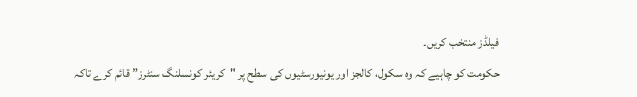فیلڈز منتخب کریں۔
حکومت کو چاہیے کہ وہ سکول، کالجز اور یونیورسٹیوں کی سطح پر "کریئر کونسلنگ سنٹرز” قائم کرے تاکہ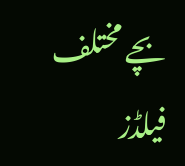بچے مختلف فیلڈز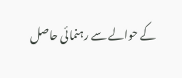کے حوالے سے رہنمائی حاصل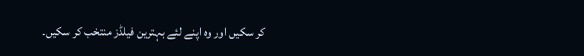کر سکیں اور وہ اپنے لئے بہترین فیلڈز منتخب کر سکیں۔